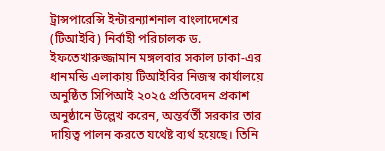ট্রান্সপারেন্সি ইন্টারন্যাশনাল বাংলাদেশের (টিআইবি) নির্বাহী পরিচালক ড. ইফতেখারুজ্জামান মঙ্গলবার সকাল ঢাকা‑এর ধানমন্ডি এলাকায় টিআইবির নিজস্ব কার্যালয়ে অনুষ্ঠিত সিপিআই ২০২৫ প্রতিবেদন প্রকাশ অনুষ্ঠানে উল্লেখ করেন, অন্তর্বর্তী সরকার তার দায়িত্ব পালন করতে যথেষ্ট ব্যর্থ হয়েছে। তিনি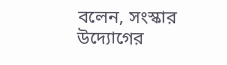বলেন, সংস্কার উদ্যোগের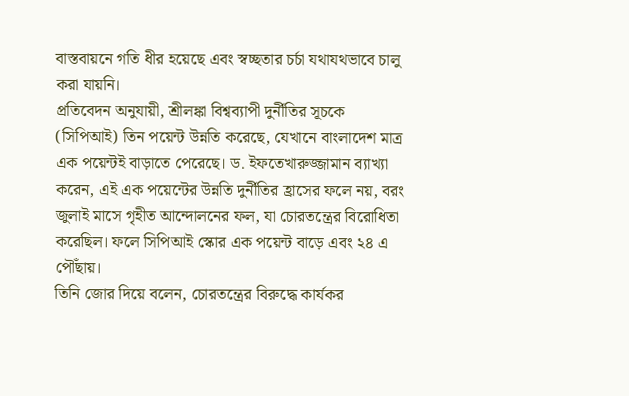বাস্তবায়নে গতি ধীর হয়েছে এবং স্বচ্ছতার চর্চা যথাযথভাবে চালু করা যায়নি।
প্রতিবেদন অনুযায়ী, শ্রীলঙ্কা বিশ্বব্যাপী দুর্নীতির সূচকে (সিপিআই) তিন পয়েন্ট উন্নতি করেছে, যেখানে বাংলাদেশ মাত্র এক পয়েন্টই বাড়াতে পেরেছে। ড. ইফতেখারুজ্জামান ব্যাখ্যা করেন, এই এক পয়েন্টের উন্নতি দুর্নীতির হ্রাসের ফলে নয়, বরং জুলাই মাসে গৃহীত আন্দোলনের ফল, যা চোরতন্ত্রের বিরোধিতা করেছিল। ফলে সিপিআই স্কোর এক পয়েন্ট বাড়ে এবং ২৪ এ পৌঁছায়।
তিনি জোর দিয়ে বলেন, চোরতন্ত্রের বিরুদ্ধে কার্যকর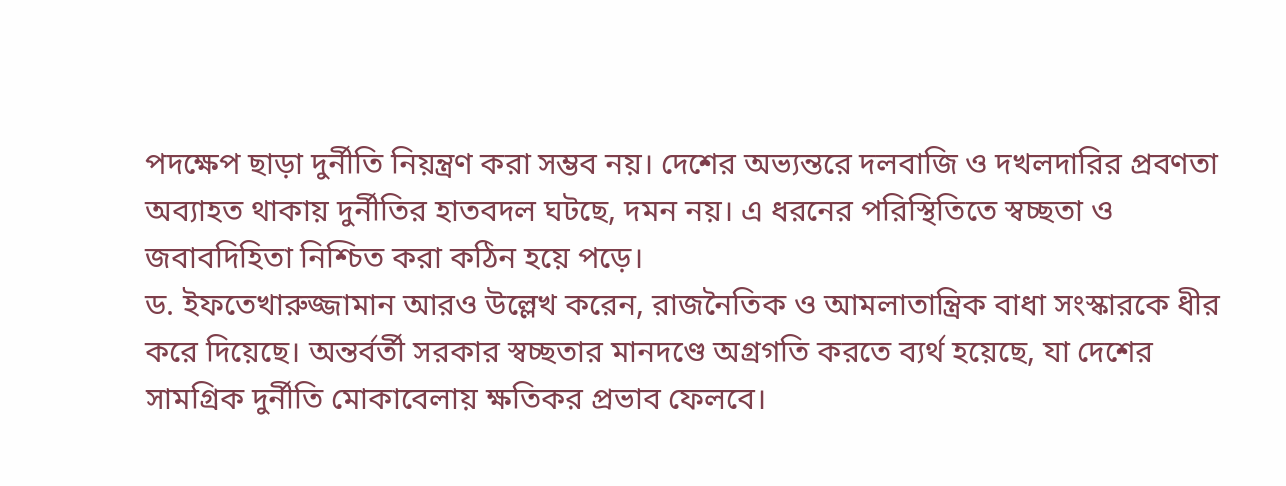পদক্ষেপ ছাড়া দুর্নীতি নিয়ন্ত্রণ করা সম্ভব নয়। দেশের অভ্যন্তরে দলবাজি ও দখলদারির প্রবণতা অব্যাহত থাকায় দুর্নীতির হাতবদল ঘটছে, দমন নয়। এ ধরনের পরিস্থিতিতে স্বচ্ছতা ও জবাবদিহিতা নিশ্চিত করা কঠিন হয়ে পড়ে।
ড. ইফতেখারুজ্জামান আরও উল্লেখ করেন, রাজনৈতিক ও আমলাতান্ত্রিক বাধা সংস্কারকে ধীর করে দিয়েছে। অন্তর্বর্তী সরকার স্বচ্ছতার মানদণ্ডে অগ্রগতি করতে ব্যর্থ হয়েছে, যা দেশের সামগ্রিক দুর্নীতি মোকাবেলায় ক্ষতিকর প্রভাব ফেলবে।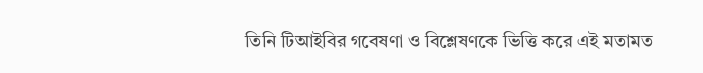তিনি টিআইবির গবেষণা ও বিশ্লেষণকে ভিত্তি করে এই মতামত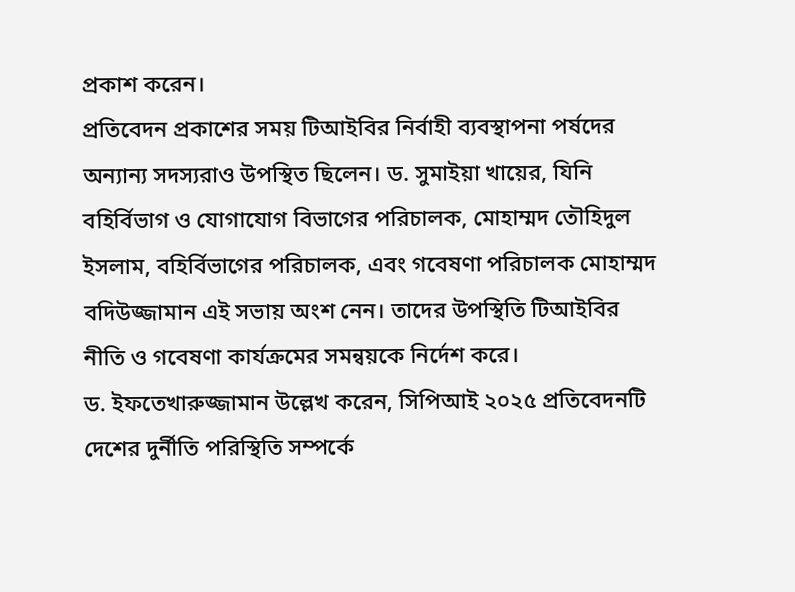প্রকাশ করেন।
প্রতিবেদন প্রকাশের সময় টিআইবির নির্বাহী ব্যবস্থাপনা পর্ষদের অন্যান্য সদস্যরাও উপস্থিত ছিলেন। ড. সুমাইয়া খায়ের, যিনি বহির্বিভাগ ও যোগাযোগ বিভাগের পরিচালক, মোহাম্মদ তৌহিদুল ইসলাম, বহির্বিভাগের পরিচালক, এবং গবেষণা পরিচালক মোহাম্মদ বদিউজ্জামান এই সভায় অংশ নেন। তাদের উপস্থিতি টিআইবির নীতি ও গবেষণা কার্যক্রমের সমন্বয়কে নির্দেশ করে।
ড. ইফতেখারুজ্জামান উল্লেখ করেন, সিপিআই ২০২৫ প্রতিবেদনটি দেশের দুর্নীতি পরিস্থিতি সম্পর্কে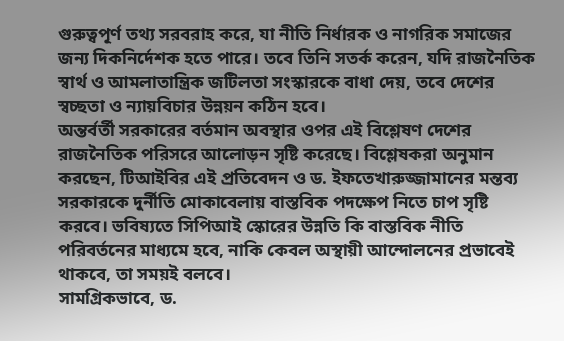গুরুত্বপূর্ণ তথ্য সরবরাহ করে, যা নীতি নির্ধারক ও নাগরিক সমাজের জন্য দিকনির্দেশক হতে পারে। তবে তিনি সতর্ক করেন, যদি রাজনৈতিক স্বার্থ ও আমলাতান্ত্রিক জটিলতা সংস্কারকে বাধা দেয়, তবে দেশের স্বচ্ছতা ও ন্যায়বিচার উন্নয়ন কঠিন হবে।
অন্তর্বর্তী সরকারের বর্তমান অবস্থার ওপর এই বিশ্লেষণ দেশের রাজনৈতিক পরিসরে আলোড়ন সৃষ্টি করেছে। বিশ্লেষকরা অনুমান করছেন, টিআইবির এই প্রতিবেদন ও ড. ইফতেখারুজ্জামানের মন্তব্য সরকারকে দুর্নীতি মোকাবেলায় বাস্তবিক পদক্ষেপ নিতে চাপ সৃষ্টি করবে। ভবিষ্যতে সিপিআই স্কোরের উন্নতি কি বাস্তবিক নীতি পরিবর্তনের মাধ্যমে হবে, নাকি কেবল অস্থায়ী আন্দোলনের প্রভাবেই থাকবে, তা সময়ই বলবে।
সামগ্রিকভাবে, ড.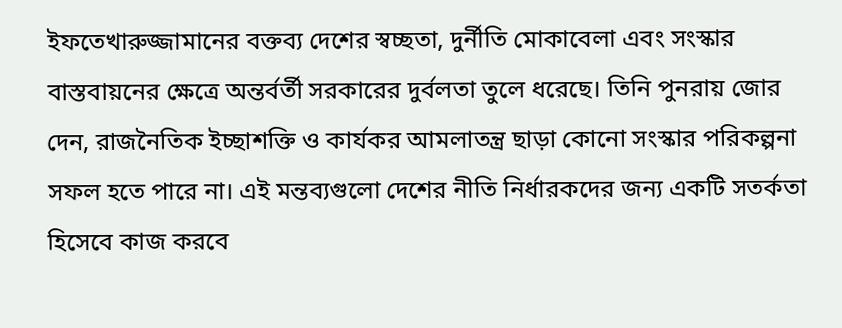ইফতেখারুজ্জামানের বক্তব্য দেশের স্বচ্ছতা, দুর্নীতি মোকাবেলা এবং সংস্কার বাস্তবায়নের ক্ষেত্রে অন্তর্বর্তী সরকারের দুর্বলতা তুলে ধরেছে। তিনি পুনরায় জোর দেন, রাজনৈতিক ইচ্ছাশক্তি ও কার্যকর আমলাতন্ত্র ছাড়া কোনো সংস্কার পরিকল্পনা সফল হতে পারে না। এই মন্তব্যগুলো দেশের নীতি নির্ধারকদের জন্য একটি সতর্কতা হিসেবে কাজ করবে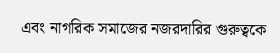এবং নাগরিক সমাজের নজরদারির গুরুত্বকে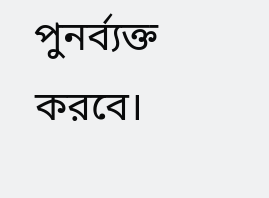পুনর্ব্যক্ত করবে।